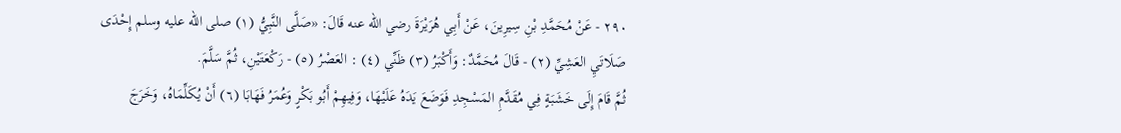٢٩٠ - عَنْ مُحَمَّدِ بْنِ سِيرِينَ، عَنْ أَبِي هُرَيْرَةَ رضي الله عنه قَالَ: «صَلَّى النَّبِيُّ (١) صلى الله عليه وسلم إِحْدَى صَلَاتَيِ العَشِيِّ (٢) - قَالَ مُحَمَّدٌ: وَأَكْبَرُ (٣) ظَنِّي (٤) : العَصْرُ (٥) - رَكْعَتَيْنِ، ثُمَّ سَلَّمَ.
ثُمَّ قَامَ إِلَى خَشَبَةٍ فِي مُقَدَّمِ المَسْجِدِ فَوَضَعَ يَدَهُ عَلَيْهَا، وَفِيهِمْ أَبُو بَكْرٍ وَعُمَرُ فَهَابَا (٦) أَنْ يُكَلِّمَاهُ، وَخَرَجَ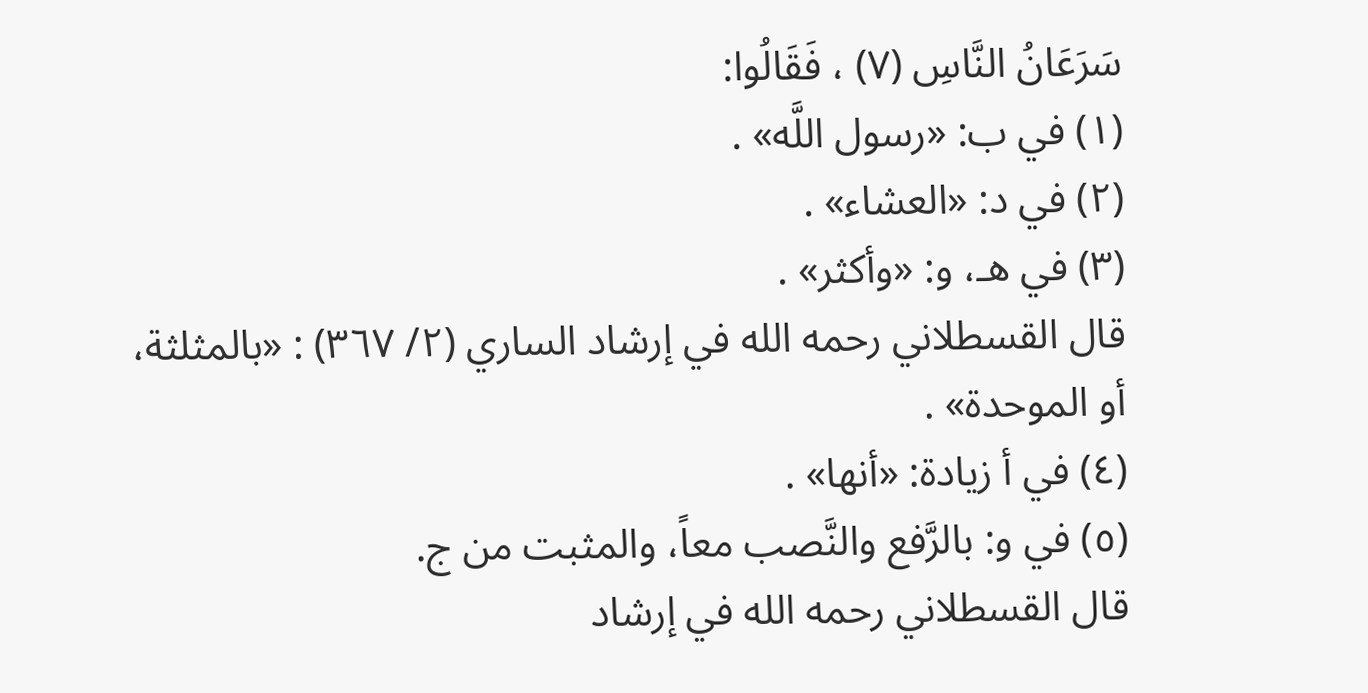سَرَعَانُ النَّاسِ (٧) ، فَقَالُوا:
(١) في ب: «رسول اللَّه» .
(٢) في د: «العشاء» .
(٣) في هـ، و: «وأكثر» .
قال القسطلاني رحمه الله في إرشاد الساري (٢/ ٣٦٧) : «بالمثلثة، أو الموحدة» .
(٤) في أ زيادة: «أنها» .
(٥) في و: بالرَّفع والنَّصب معاً، والمثبت من ج.
قال القسطلاني رحمه الله في إرشاد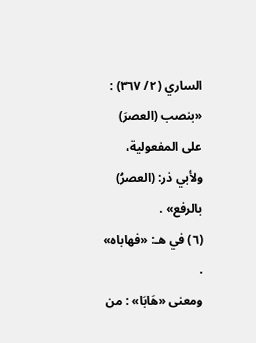الساري (٢/ ٣٦٧) : «بنصب (العصرَ) على المفعولية، ولأبي ذر: (العصرُ) بالرفع» .
(٦) في هـ: «فهاباه» .
ومعنى «هَابَا» : من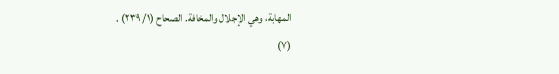المهابة، وهي الإجلال والمخافة. الصحاح (١/ ٢٣٩) .
(٧)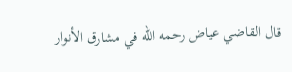قال القاضي عياض رحمه الله في مشارق الأنوار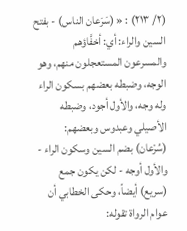(٢/ ٢١٣) : « (سَرَعان الناس) - بفتح السين والراء: أي: أخفَّاؤهم والمسرعون المستعجلون منهم، وهو الوجه، وضبطه بعضهم بسكون الراء وله وجه، والأول أجود، وضبطه الأصيلي وعبدوس وبعضهم: (سُرْعان) بضم السين وسكون الراء - والأول أوجه - لكن يكون جمع (سريع) أيضاً، وحكى الخطابي أن عوام الرواة تقوله: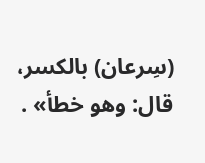(سِرعان) بالكسر، قال: وهو خطأ» .